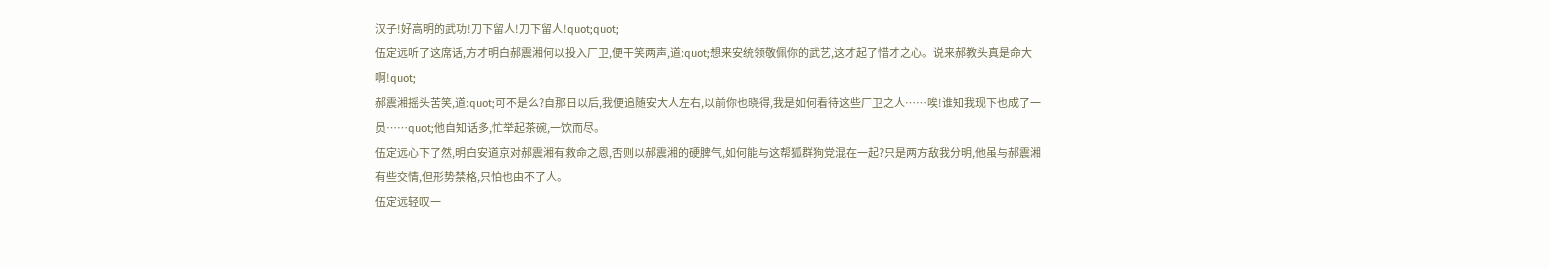汉子!好高明的武功!刀下留人!刀下留人!quot;quot;
伍定远听了这席话,方才明白郝震湘何以投入厂卫,便干笑两声,道:quot;想来安统领敬佩你的武艺,这才起了惜才之心。说来郝教头真是命大啊!quot;
郝震湘摇头苦笑,道:quot;可不是么?自那日以后,我便追随安大人左右,以前你也晓得,我是如何看待这些厂卫之人……唉!谁知我现下也成了一员……quot;他自知话多,忙举起茶碗,一饮而尽。
伍定远心下了然,明白安道京对郝震湘有救命之恩,否则以郝震湘的硬脾气,如何能与这帮狐群狗党混在一起?只是两方敌我分明,他虽与郝震湘有些交情,但形势禁格,只怕也由不了人。
伍定远轻叹一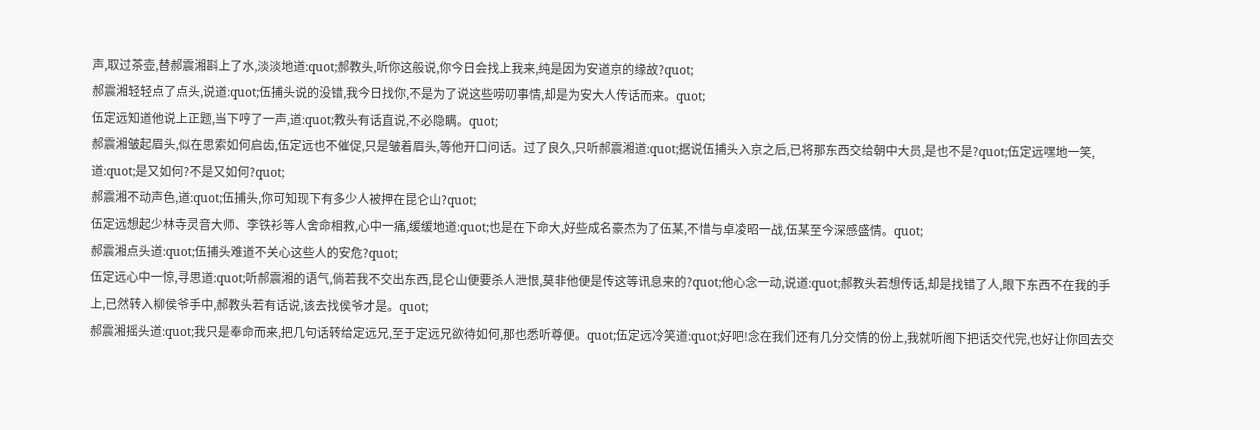声,取过茶壶,替郝震湘斟上了水,淡淡地道:quot;郝教头,听你这般说,你今日会找上我来,纯是因为安道京的缘故?quot;
郝震湘轻轻点了点头,说道:quot;伍捕头说的没错,我今日找你,不是为了说这些唠叨事情,却是为安大人传话而来。quot;
伍定远知道他说上正题,当下哼了一声,道:quot;教头有话直说,不必隐瞒。quot;
郝震湘皱起眉头,似在思索如何启齿,伍定远也不催促,只是皱着眉头,等他开口问话。过了良久,只听郝震湘道:quot;据说伍捕头入京之后,已将那东西交给朝中大员,是也不是?quot;伍定远嘿地一笑,道:quot;是又如何?不是又如何?quot;
郝震湘不动声色,道:quot;伍捕头,你可知现下有多少人被押在昆仑山?quot;
伍定远想起少林寺灵音大师、李铁衫等人舍命相救,心中一痛,缓缓地道:quot;也是在下命大,好些成名豪杰为了伍某,不惜与卓凌昭一战,伍某至今深感盛情。quot;
郝震湘点头道:quot;伍捕头难道不关心这些人的安危?quot;
伍定远心中一惊,寻思道:quot;听郝震湘的语气,倘若我不交出东西,昆仑山便要杀人泄恨,莫非他便是传这等讯息来的?quot;他心念一动,说道:quot;郝教头若想传话,却是找错了人,眼下东西不在我的手上,已然转入柳侯爷手中,郝教头若有话说,该去找侯爷才是。quot;
郝震湘摇头道:quot;我只是奉命而来,把几句话转给定远兄,至于定远兄欲待如何,那也悉听尊便。quot;伍定远冷笑道:quot;好吧!念在我们还有几分交情的份上,我就听阁下把话交代完,也好让你回去交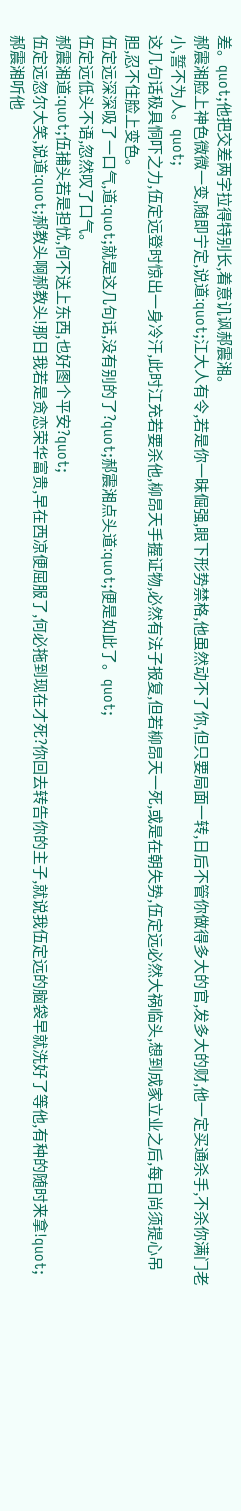差。quot;他把交差两字拉得特别长,着意讥讽郝震湘。
郝震湘脸上神色微微一变,随即宁定,说道:quot;江大人有令,若是你一昧倔强,眼下形势禁格,他虽然动不了你,但只要局面一转,日后不管你做得多大的官,发多大的财,他一定买通杀手,不杀你满门老小,誓不为人。quot;
这几句话极具恫吓之力,伍定远登时惊出一身冷汗,此时江充若要杀他,柳昂天手握证物,必然有法子报复,但若柳昂天一死,或是在朝失势,伍定远必然大祸临头,想到成家立业之后,每日尚须提心吊胆,忍不住脸上变色。
伍定远深深吸了一口气,道:quot;就是这几句话,没有别的了?quot;郝震湘点头道:quot;便是如此了。quot;
伍定远低头不语,忽然叹了口气。
郝震湘道:quot;伍捕头若是担忧,何不送上东西,也好图个平安?quot;
伍定远忽尔大笑,说道:quot;郝教头啊郝教头!那日我若是贪恋荣华富贵,早在西凉便屈服了,何必拖到现在才死?你回去转告你的主子,就说我伍定远的脑袋早就洗好了等他,有种的随时来拿!quot;
郝震湘听他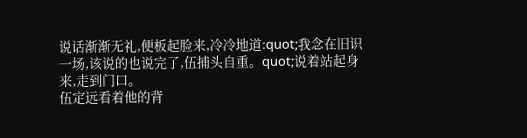说话渐渐无礼,便板起脸来,冷冷地道:quot;我念在旧识一场,该说的也说完了,伍捕头自重。quot;说着站起身来,走到门口。
伍定远看着他的背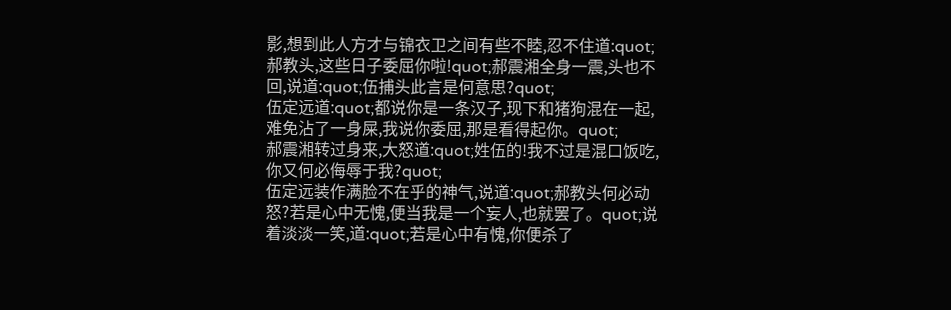影,想到此人方才与锦衣卫之间有些不睦,忍不住道:quot;郝教头,这些日子委屈你啦!quot;郝震湘全身一震,头也不回,说道:quot;伍捕头此言是何意思?quot;
伍定远道:quot;都说你是一条汉子,现下和猪狗混在一起,难免沾了一身屎,我说你委屈,那是看得起你。quot;
郝震湘转过身来,大怒道:quot;姓伍的!我不过是混口饭吃,你又何必侮辱于我?quot;
伍定远装作满脸不在乎的神气,说道:quot;郝教头何必动怒?若是心中无愧,便当我是一个妄人,也就罢了。quot;说着淡淡一笑,道:quot;若是心中有愧,你便杀了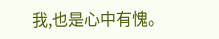我,也是心中有愧。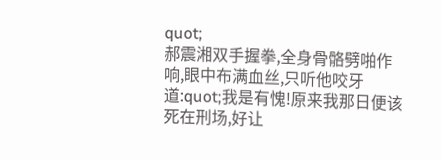quot;
郝震湘双手握拳,全身骨骼劈啪作响,眼中布满血丝,只听他咬牙道:quot;我是有愧!原来我那日便该死在刑场,好让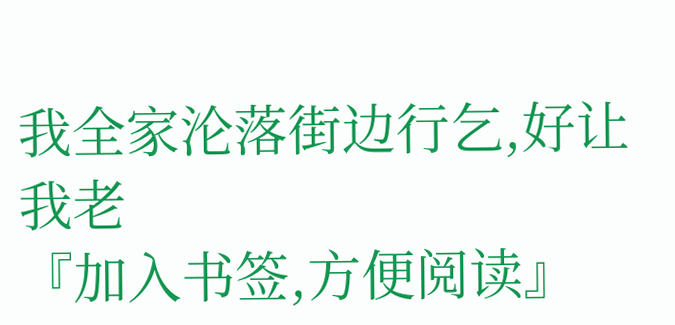我全家沦落街边行乞,好让我老
『加入书签,方便阅读』